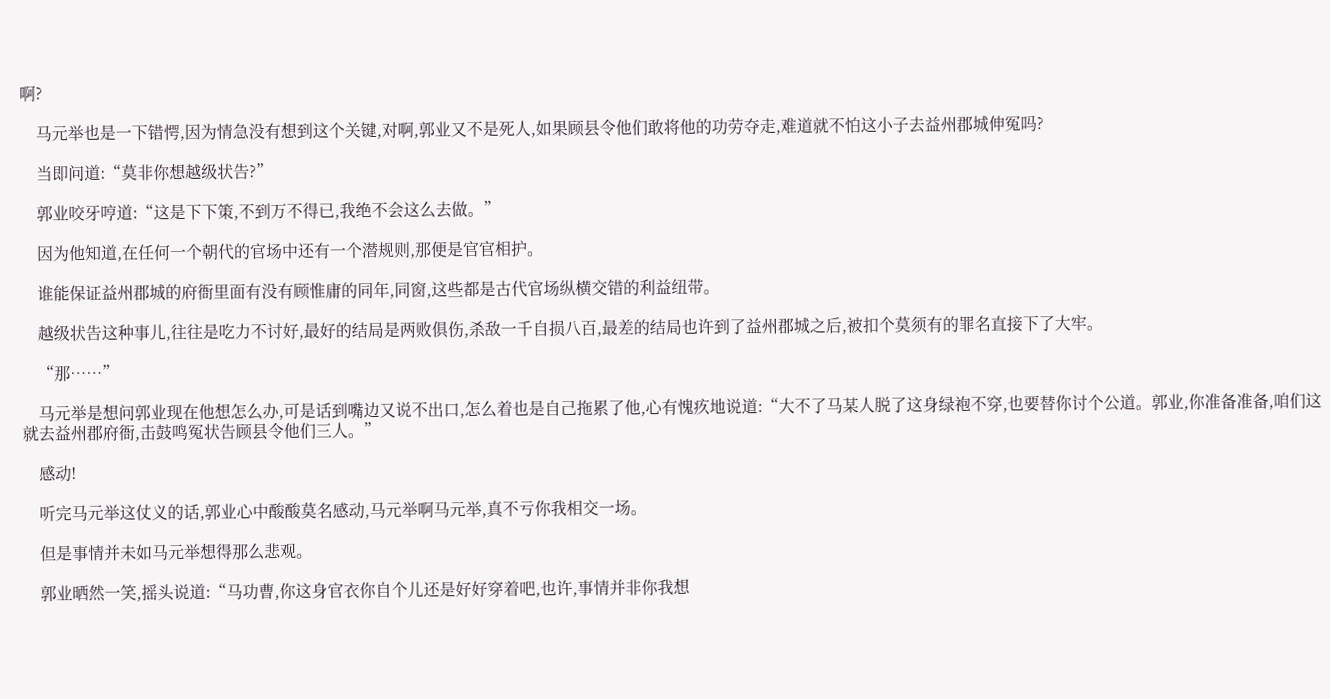啊?

    马元举也是一下错愕,因为情急没有想到这个关键,对啊,郭业又不是死人,如果顾县令他们敢将他的功劳夺走,难道就不怕这小子去益州郡城伸冤吗?

    当即问道:“莫非你想越级状告?”

    郭业咬牙哼道:“这是下下策,不到万不得已,我绝不会这么去做。”

    因为他知道,在任何一个朝代的官场中还有一个潜规则,那便是官官相护。

    谁能保证益州郡城的府衙里面有没有顾惟庸的同年,同窗,这些都是古代官场纵横交错的利益纽带。

    越级状告这种事儿,往往是吃力不讨好,最好的结局是两败俱伤,杀敌一千自损八百,最差的结局也许到了益州郡城之后,被扣个莫须有的罪名直接下了大牢。

    “那……”

    马元举是想问郭业现在他想怎么办,可是话到嘴边又说不出口,怎么着也是自己拖累了他,心有愧疚地说道:“大不了马某人脱了这身绿袍不穿,也要替你讨个公道。郭业,你准备准备,咱们这就去益州郡府衙,击鼓鸣冤状告顾县令他们三人。”

    感动!

    听完马元举这仗义的话,郭业心中酸酸莫名感动,马元举啊马元举,真不亏你我相交一场。

    但是事情并未如马元举想得那么悲观。

    郭业晒然一笑,摇头说道:“马功曹,你这身官衣你自个儿还是好好穿着吧,也许,事情并非你我想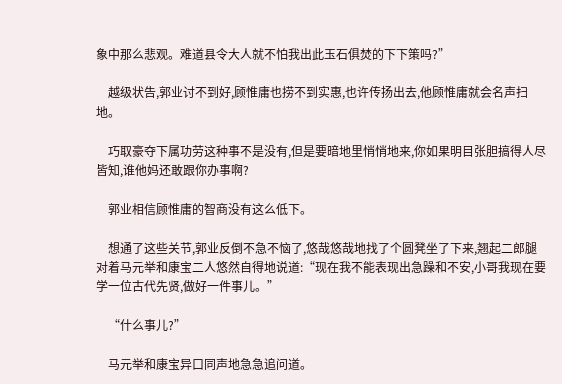象中那么悲观。难道县令大人就不怕我出此玉石俱焚的下下策吗?”

    越级状告,郭业讨不到好,顾惟庸也捞不到实惠,也许传扬出去,他顾惟庸就会名声扫地。

    巧取豪夺下属功劳这种事不是没有,但是要暗地里悄悄地来,你如果明目张胆搞得人尽皆知,谁他妈还敢跟你办事啊?

    郭业相信顾惟庸的智商没有这么低下。

    想通了这些关节,郭业反倒不急不恼了,悠哉悠哉地找了个圆凳坐了下来,翘起二郎腿对着马元举和康宝二人悠然自得地说道:“现在我不能表现出急躁和不安,小哥我现在要学一位古代先贤,做好一件事儿。”

    “什么事儿?”

    马元举和康宝异口同声地急急追问道。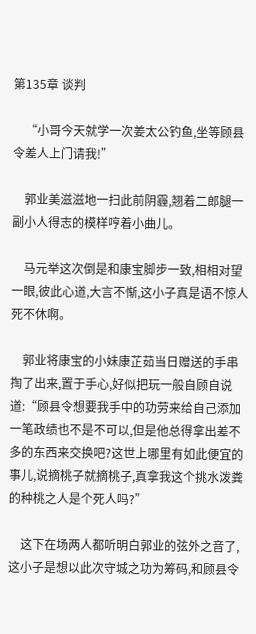第135章 谈判

    “小哥今天就学一次姜太公钓鱼,坐等顾县令差人上门请我!”

    郭业美滋滋地一扫此前阴霾,翘着二郎腿一副小人得志的模样哼着小曲儿。

    马元举这次倒是和康宝脚步一致,相相对望一眼,彼此心道,大言不惭,这小子真是语不惊人死不休啊。

    郭业将康宝的小妹康芷茹当日赠送的手串掏了出来,置于手心,好似把玩一般自顾自说道:“顾县令想要我手中的功劳来给自己添加一笔政绩也不是不可以,但是他总得拿出差不多的东西来交换吧?这世上哪里有如此便宜的事儿,说摘桃子就摘桃子,真拿我这个挑水泼粪的种桃之人是个死人吗?”

    这下在场两人都听明白郭业的弦外之音了,这小子是想以此次守城之功为筹码,和顾县令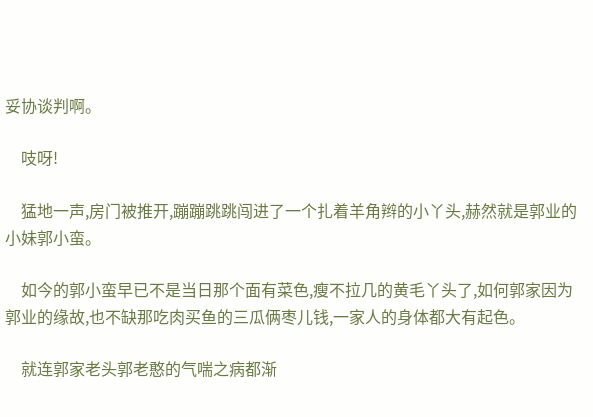妥协谈判啊。

    吱呀!

    猛地一声,房门被推开,蹦蹦跳跳闯进了一个扎着羊角辫的小丫头,赫然就是郭业的小妹郭小蛮。

    如今的郭小蛮早已不是当日那个面有菜色,瘦不拉几的黄毛丫头了,如何郭家因为郭业的缘故,也不缺那吃肉买鱼的三瓜俩枣儿钱,一家人的身体都大有起色。

    就连郭家老头郭老憨的气喘之病都渐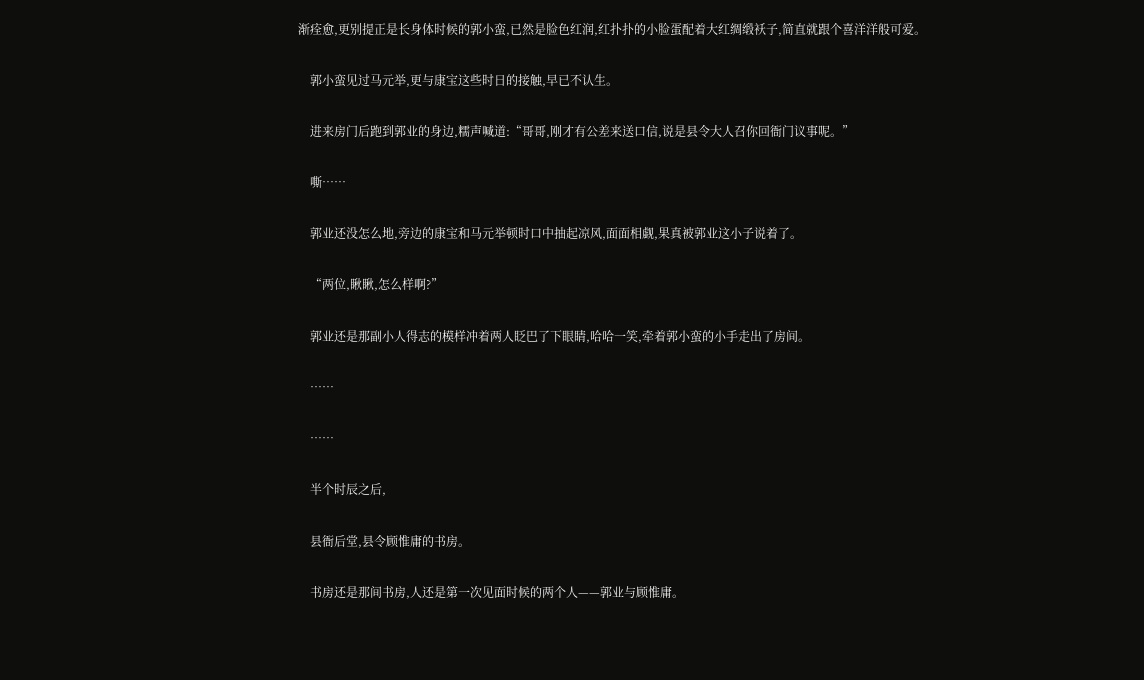渐痊愈,更别提正是长身体时候的郭小蛮,已然是脸色红润,红扑扑的小脸蛋配着大红绸缎袄子,简直就跟个喜洋洋般可爱。

    郭小蛮见过马元举,更与康宝这些时日的接触,早已不认生。

    进来房门后跑到郭业的身边,糯声喊道:“哥哥,刚才有公差来送口信,说是县令大人召你回衙门议事呢。”

    嘶……

    郭业还没怎么地,旁边的康宝和马元举顿时口中抽起凉风,面面相觑,果真被郭业这小子说着了。

    “两位,瞅瞅,怎么样啊?”

    郭业还是那副小人得志的模样冲着两人眨巴了下眼睛,哈哈一笑,牵着郭小蛮的小手走出了房间。

    ……

    ……

    半个时辰之后,

    县衙后堂,县令顾惟庸的书房。

    书房还是那间书房,人还是第一次见面时候的两个人——郭业与顾惟庸。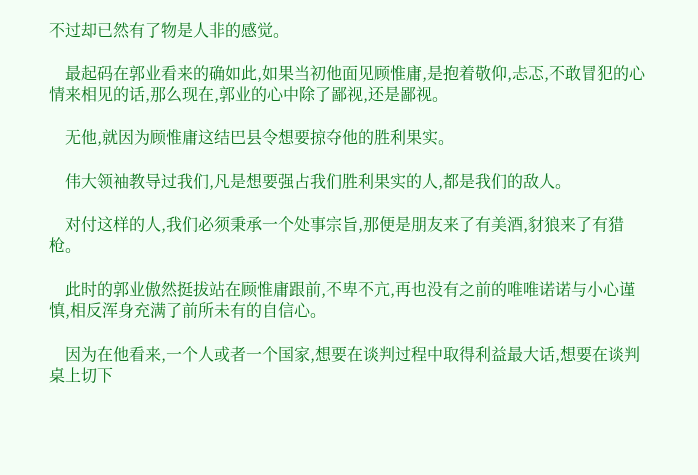不过却已然有了物是人非的感觉。

    最起码在郭业看来的确如此,如果当初他面见顾惟庸,是抱着敬仰,忐忑,不敢冒犯的心情来相见的话,那么现在,郭业的心中除了鄙视,还是鄙视。

    无他,就因为顾惟庸这结巴县令想要掠夺他的胜利果实。

    伟大领袖教导过我们,凡是想要强占我们胜利果实的人,都是我们的敌人。

    对付这样的人,我们必须秉承一个处事宗旨,那便是朋友来了有美酒,豺狼来了有猎枪。

    此时的郭业傲然挺拔站在顾惟庸跟前,不卑不亢,再也没有之前的唯唯诺诺与小心谨慎,相反浑身充满了前所未有的自信心。

    因为在他看来,一个人或者一个国家,想要在谈判过程中取得利益最大话,想要在谈判桌上切下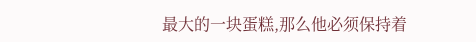最大的一块蛋糕,那么他必须保持着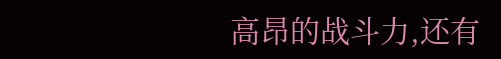高昂的战斗力,还有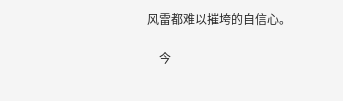风雷都难以摧垮的自信心。

    今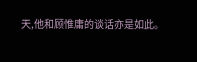天,他和顾惟庸的谈话亦是如此。